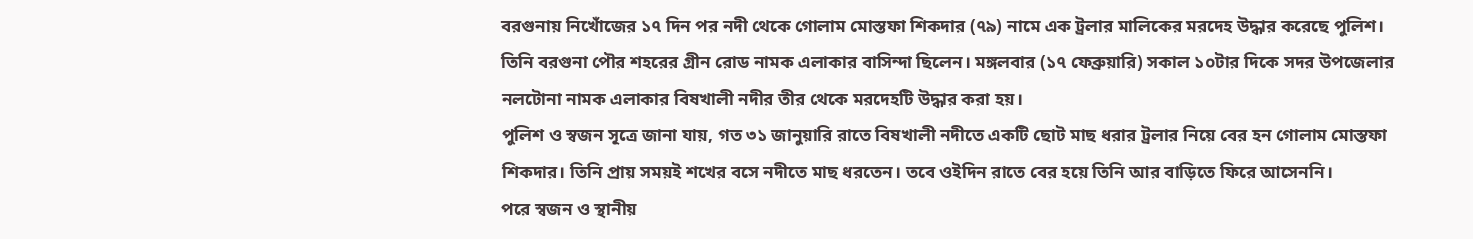বরগুনায় নিখোঁজের ১৭ দিন পর নদী থেকে গোলাম মোস্তফা শিকদার (৭৯) নামে এক ট্রলার মালিকের মরদেহ উদ্ধার করেছে পুলিশ। তিনি বরগুনা পৌর শহরের গ্রীন রোড নামক এলাকার বাসিন্দা ছিলেন। মঙ্গলবার (১৭ ফেব্রুয়ারি) সকাল ১০টার দিকে সদর উপজেলার নলটোনা নামক এলাকার বিষখালী নদীর তীর থেকে মরদেহটি উদ্ধার করা হয়।
পুলিশ ও স্বজন সূত্রে জানা যায়, গত ৩১ জানুয়ারি রাতে বিষখালী নদীতে একটি ছোট মাছ ধরার ট্রলার নিয়ে বের হন গোলাম মোস্তফা শিকদার। তিনি প্রায় সময়ই শখের বসে নদীতে মাছ ধরতেন। তবে ওইদিন রাতে বের হয়ে তিনি আর বাড়িতে ফিরে আসেননি।
পরে স্বজন ও স্থানীয়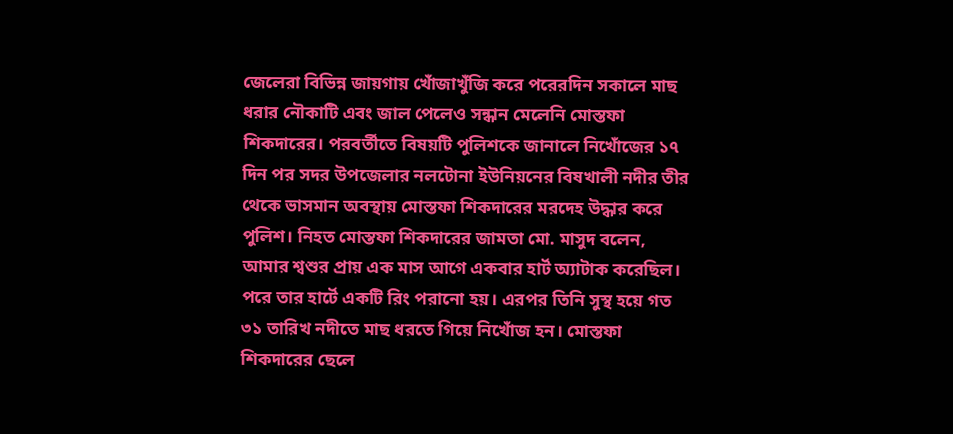জেলেরা বিভিন্ন জায়গায় খোঁজাখুঁজি করে পরেরদিন সকালে মাছ ধরার নৌকাটি এবং জাল পেলেও সন্ধান মেলেনি মোস্তফা শিকদারের। পরবর্তীতে বিষয়টি পুলিশকে জানালে নিখোঁজের ১৭ দিন পর সদর উপজেলার নলটোনা ইউনিয়নের বিষখালী নদীর তীর থেকে ভাসমান অবস্থায় মোস্তফা শিকদারের মরদেহ উদ্ধার করে পুলিশ। নিহত মোস্তফা শিকদারের জামতা মো. মাসুদ বলেন, আমার শ্বশুর প্রায় এক মাস আগে একবার হার্ট অ্যাটাক করেছিল।
পরে তার হার্টে একটি রিং পরানো হয়। এরপর তিনি সুস্থ হয়ে গত ৩১ তারিখ নদীতে মাছ ধরতে গিয়ে নিখোঁজ হন। মোস্তফা শিকদারের ছেলে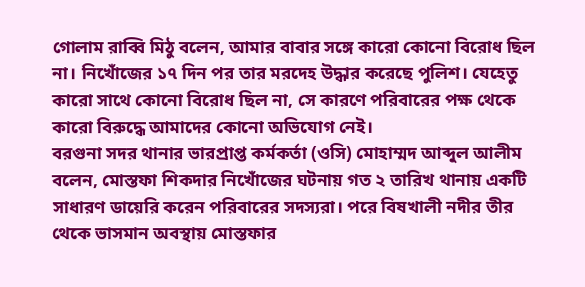গোলাম রাব্বি মিঠু বলেন, আমার বাবার সঙ্গে কারো কোনো বিরোধ ছিল না। নিখোঁজের ১৭ দিন পর তার মরদেহ উদ্ধার করেছে পুলিশ। যেহেতু কারো সাথে কোনো বিরোধ ছিল না, সে কারণে পরিবারের পক্ষ থেকে কারো বিরুদ্ধে আমাদের কোনো অভিযোগ নেই।
বরগুনা সদর থানার ভারপ্রাপ্ত কর্মকর্তা (ওসি) মোহাম্মদ আব্দুল আলীম বলেন, মোস্তফা শিকদার নিখোঁজের ঘটনায় গত ২ তারিখ থানায় একটি সাধারণ ডায়েরি করেন পরিবারের সদস্যরা। পরে বিষখালী নদীর তীর থেকে ভাসমান অবস্থায় মোস্তফার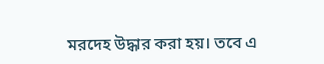মরদেহ উদ্ধার করা হয়। তবে এ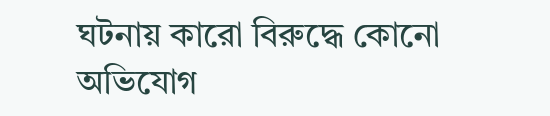ঘটনায় কারো বিরুদ্ধে কোনো অভিযোগ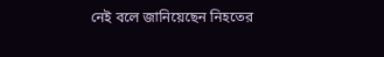নেই বলে জানিয়েছেন নিহতের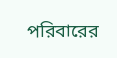পরিবারের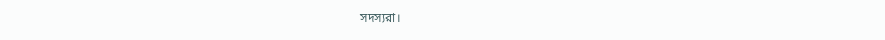সদস্যরা।